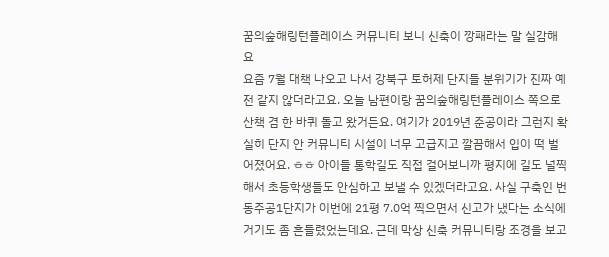꿈의숲해링턴플레이스 커뮤니티 보니 신축이 깡패라는 말 실감해요
요즘 7월 대책 나오고 나서 강북구 토허제 단지들 분위기가 진짜 예전 같지 않더라고요. 오늘 남편이랑 꿈의숲해링턴플레이스 쪽으로 산책 겸 한 바퀴 돌고 왔거든요. 여기가 2019년 준공이라 그런지 확실히 단지 안 커뮤니티 시설이 너무 고급지고 깔끔해서 입이 떡 벌어졌어요. ㅎㅎ 아이들 통학길도 직접 걸어보니까 평지에 길도 널찍해서 초등학생들도 안심하고 보낼 수 있겠더라고요. 사실 구축인 번동주공1단지가 이번에 21평 7.0억 찍으면서 신고가 냈다는 소식에 거기도 좀 흔들렸었는데요. 근데 막상 신축 커뮤니티랑 조경을 보고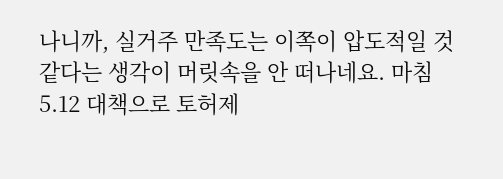나니까, 실거주 만족도는 이쪽이 압도적일 것 같다는 생각이 머릿속을 안 떠나네요. 마침 5.12 대책으로 토허제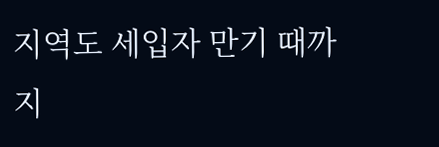지역도 세입자 만기 때까지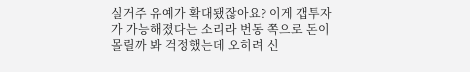실거주 유예가 확대됐잖아요? 이게 갭투자가 가능해졌다는 소리라 번동 쪽으로 돈이 몰릴까 봐 걱정했는데 오히려 신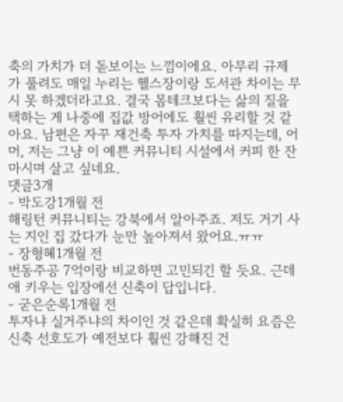축의 가치가 더 돋보이는 느낌이에요. 아무리 규제가 풀려도 매일 누리는 헬스장이랑 도서관 차이는 무시 못 하겠더라고요. 결국 몸테크보다는 삶의 질을 택하는 게 나중에 집값 방어에도 훨씬 유리할 것 같아요. 남편은 자꾸 재건축 투자 가치를 따지는데, 어머, 저는 그냥 이 예쁜 커뮤니티 시설에서 커피 한 잔 마시며 살고 싶네요.
댓글3개
- 박도강1개월 전
해링턴 커뮤니티는 강북에서 알아주죠. 저도 거기 사는 지인 집 갔다가 눈만 높아져서 왔어요.ㅠㅠ
- 장형혜1개월 전
번동주공 7억이랑 비교하면 고민되긴 할 듯요. 근데 애 키우는 입장에선 신축이 답입니다.
- 굳은순록1개월 전
투자냐 실거주냐의 차이인 것 같은데 확실히 요즘은 신축 선호도가 예전보다 훨씬 강해진 건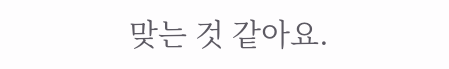맞는 것 같아요.